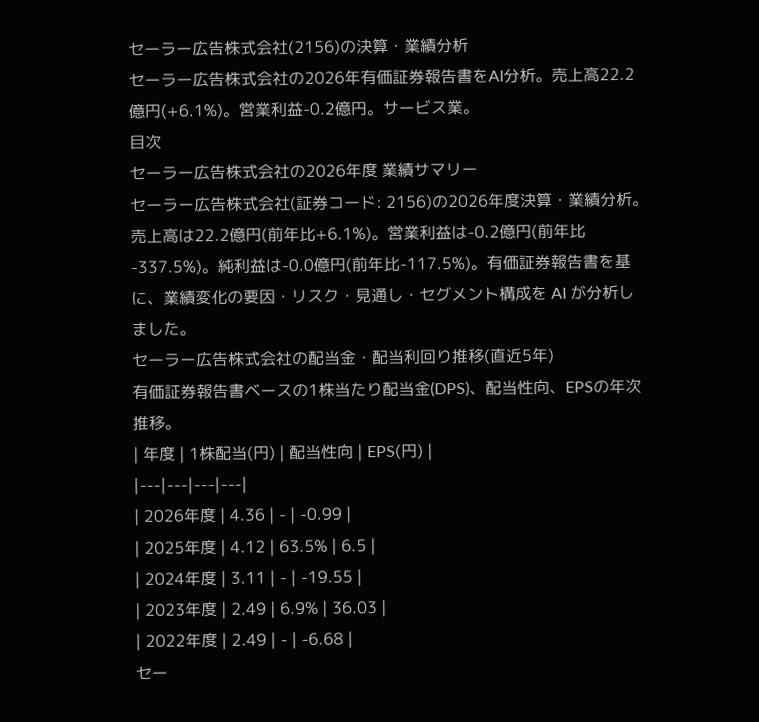セーラー広告株式会社(2156)の決算・業績分析
セーラー広告株式会社の2026年有価証券報告書をAI分析。売上高22.2億円(+6.1%)。営業利益-0.2億円。サービス業。
目次
セーラー広告株式会社の2026年度 業績サマリー
セーラー広告株式会社(証券コード: 2156)の2026年度決算・業績分析。売上高は22.2億円(前年比+6.1%)。営業利益は-0.2億円(前年比-337.5%)。純利益は-0.0億円(前年比-117.5%)。有価証券報告書を基に、業績変化の要因・リスク・見通し・セグメント構成を AI が分析しました。
セーラー広告株式会社の配当金・配当利回り推移(直近5年)
有価証券報告書ベースの1株当たり配当金(DPS)、配当性向、EPSの年次推移。
| 年度 | 1株配当(円) | 配当性向 | EPS(円) |
|---|---|---|---|
| 2026年度 | 4.36 | - | -0.99 |
| 2025年度 | 4.12 | 63.5% | 6.5 |
| 2024年度 | 3.11 | - | -19.55 |
| 2023年度 | 2.49 | 6.9% | 36.03 |
| 2022年度 | 2.49 | - | -6.68 |
セー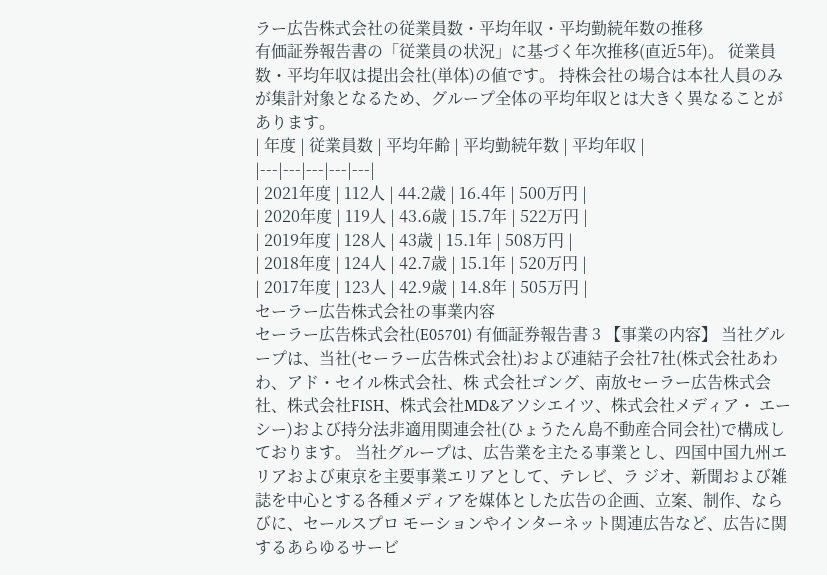ラー広告株式会社の従業員数・平均年収・平均勤続年数の推移
有価証券報告書の「従業員の状況」に基づく年次推移(直近5年)。 従業員数・平均年収は提出会社(単体)の値です。 持株会社の場合は本社人員のみが集計対象となるため、グループ全体の平均年収とは大きく異なることがあります。
| 年度 | 従業員数 | 平均年齢 | 平均勤続年数 | 平均年収 |
|---|---|---|---|---|
| 2021年度 | 112人 | 44.2歳 | 16.4年 | 500万円 |
| 2020年度 | 119人 | 43.6歳 | 15.7年 | 522万円 |
| 2019年度 | 128人 | 43歳 | 15.1年 | 508万円 |
| 2018年度 | 124人 | 42.7歳 | 15.1年 | 520万円 |
| 2017年度 | 123人 | 42.9歳 | 14.8年 | 505万円 |
セーラー広告株式会社の事業内容
セーラー広告株式会社(E05701) 有価証券報告書 3 【事業の内容】 当社グループは、当社(セーラー広告株式会社)および連結子会社7社(株式会社あわわ、アド・セイル株式会社、株 式会社ゴング、南放セーラー広告株式会社、株式会社FISH、株式会社MD&アソシエイツ、株式会社メディア・ エーシー)および持分法非適用関連会社(ひょうたん島不動産合同会社)で構成しております。 当社グループは、広告業を主たる事業とし、四国中国九州エリアおよび東京を主要事業エリアとして、テレビ、ラ ジオ、新聞および雑誌を中心とする各種メディアを媒体とした広告の企画、立案、制作、ならびに、セールスプロ モーションやインターネット関連広告など、広告に関するあらゆるサービ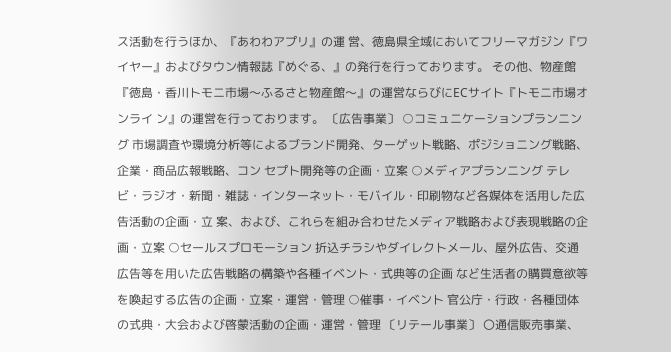ス活動を行うほか、『あわわアプリ』の運 営、徳島県全域においてフリーマガジン『ワイヤー』およびタウン情報誌『めぐる、』の発行を行っております。 その他、物産館『徳島・香川トモニ市場〜ふるさと物産館〜』の運営ならびにECサイト『トモニ市場オンライ ン』の運営を行っております。 〔広告事業〕 ○コミュニケーションプランニング 市場調査や環境分析等によるブランド開発、ターゲット戦略、ポジショニング戦略、企業・商品広報戦略、コン セプト開発等の企画・立案 ○メディアプランニング テレビ・ラジオ・新聞・雑誌・インターネット・モバイル・印刷物など各媒体を活用した広告活動の企画・立 案、および、これらを組み合わせたメディア戦略および表現戦略の企画・立案 ○セールスプロモーション 折込チラシやダイレクトメール、屋外広告、交通広告等を用いた広告戦略の構築や各種イベント・式典等の企画 など生活者の購買意欲等を喚起する広告の企画・立案・運営・管理 ○催事・イベント 官公庁・行政・各種団体の式典・大会および啓蒙活動の企画・運営・管理 〔リテール事業〕 〇通信販売事業、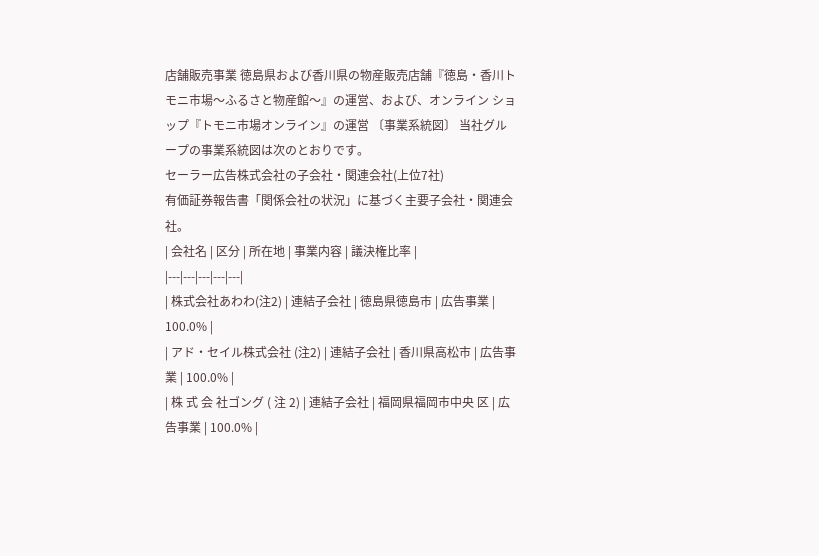店舗販売事業 徳島県および香川県の物産販売店舗『徳島・香川トモニ市場〜ふるさと物産館〜』の運営、および、オンライン ショップ『トモニ市場オンライン』の運営 〔事業系統図〕 当社グループの事業系統図は次のとおりです。
セーラー広告株式会社の子会社・関連会社(上位7社)
有価証券報告書「関係会社の状況」に基づく主要子会社・関連会社。
| 会社名 | 区分 | 所在地 | 事業内容 | 議決権比率 |
|---|---|---|---|---|
| 株式会社あわわ(注2) | 連結子会社 | 徳島県徳島市 | 広告事業 | 100.0% |
| アド・セイル株式会社 (注2) | 連結子会社 | 香川県高松市 | 広告事業 | 100.0% |
| 株 式 会 社ゴング ( 注 2) | 連結子会社 | 福岡県福岡市中央 区 | 広告事業 | 100.0% |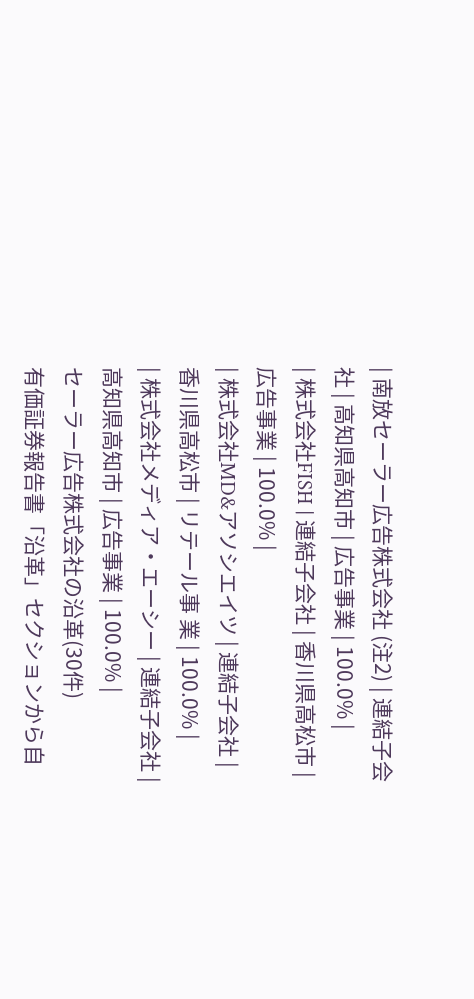| 南放セーラー広告株式会社 (注2) | 連結子会社 | 高知県高知市 | 広告事業 | 100.0% |
| 株式会社FISH | 連結子会社 | 香川県高松市 | 広告事業 | 100.0% |
| 株式会社MD&アソシエイツ | 連結子会社 | 香川県高松市 | リテール事 業 | 100.0% |
| 株式会社メディア・エーシー | 連結子会社 | 高知県高知市 | 広告事業 | 100.0% |
セーラー広告株式会社の沿革(30件)
有価証券報告書「沿革」セクションから自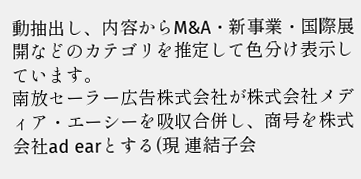動抽出し、内容からM&A・新事業・国際展開などのカテゴリを推定して色分け表示しています。
南放セーラー広告株式会社が株式会社メディア・エーシーを吸収合併し、商号を株式会社ad earとする(現 連結子会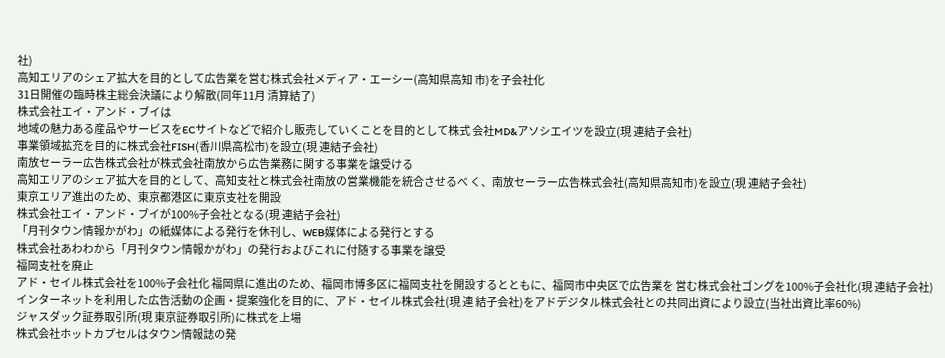社)
高知エリアのシェア拡大を目的として広告業を営む株式会社メディア・エーシー(高知県高知 市)を子会社化
31日開催の臨時株主総会決議により解散(同年11月 清算結了)
株式会社エイ・アンド・ブイは
地域の魅力ある産品やサービスをECサイトなどで紹介し販売していくことを目的として株式 会社MD&アソシエイツを設立(現 連結子会社)
事業領域拡充を目的に株式会社FISH(香川県高松市)を設立(現 連結子会社)
南放セーラー広告株式会社が株式会社南放から広告業務に関する事業を譲受ける
高知エリアのシェア拡大を目的として、高知支社と株式会社南放の営業機能を統合させるべ く、南放セーラー広告株式会社(高知県高知市)を設立(現 連結子会社)
東京エリア進出のため、東京都港区に東京支社を開設
株式会社エイ・アンド・ブイが100%子会社となる(現 連結子会社)
「月刊タウン情報かがわ」の紙媒体による発行を休刊し、WEB媒体による発行とする
株式会社あわわから「月刊タウン情報かがわ」の発行およびこれに付随する事業を譲受
福岡支社を廃止
アド・セイル株式会社を100%子会社化 福岡県に進出のため、福岡市博多区に福岡支社を開設するとともに、福岡市中央区で広告業を 営む株式会社ゴングを100%子会社化(現 連結子会社)
インターネットを利用した広告活動の企画・提案強化を目的に、アド・セイル株式会社(現 連 結子会社)をアドデジタル株式会社との共同出資により設立(当社出資比率60%)
ジャスダック証券取引所(現 東京証券取引所)に株式を上場
株式会社ホットカプセルはタウン情報誌の発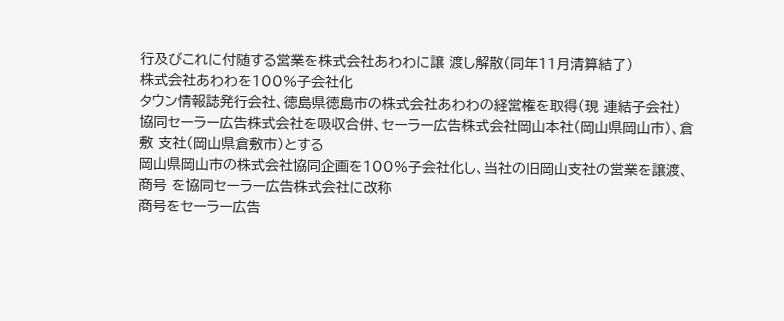行及びこれに付随する営業を株式会社あわわに譲 渡し解散(同年11月清算結了)
株式会社あわわを100%子会社化
タウン情報誌発行会社、徳島県徳島市の株式会社あわわの経営権を取得(現 連結子会社)
協同セーラー広告株式会社を吸収合併、セーラー広告株式会社岡山本社(岡山県岡山市)、倉敷 支社(岡山県倉敷市)とする
岡山県岡山市の株式会社協同企画を100%子会社化し、当社の旧岡山支社の営業を譲渡、商号 を協同セーラー広告株式会社に改称
商号をセーラー広告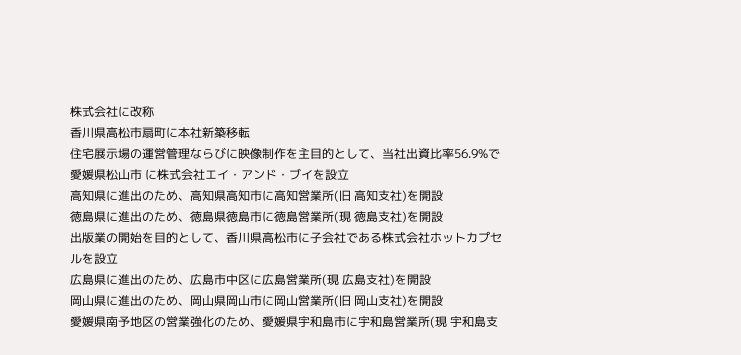株式会社に改称
香川県高松市扇町に本社新築移転
住宅展示場の運営管理ならびに映像制作を主目的として、当社出資比率56.9%で愛媛県松山市 に株式会社エイ・アンド・ブイを設立
高知県に進出のため、高知県高知市に高知営業所(旧 高知支社)を開設
徳島県に進出のため、徳島県徳島市に徳島営業所(現 徳島支社)を開設
出版業の開始を目的として、香川県高松市に子会社である株式会社ホットカプセルを設立
広島県に進出のため、広島市中区に広島営業所(現 広島支社)を開設
岡山県に進出のため、岡山県岡山市に岡山営業所(旧 岡山支社)を開設
愛媛県南予地区の営業強化のため、愛媛県宇和島市に宇和島営業所(現 宇和島支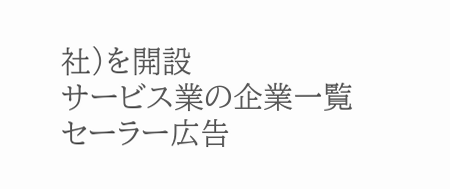社)を開設
サービス業の企業一覧
セーラー広告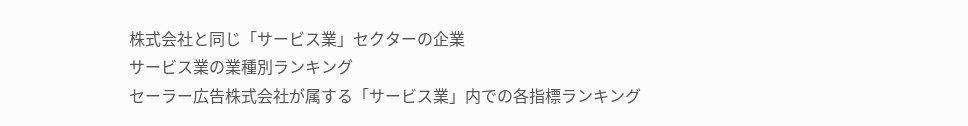株式会社と同じ「サービス業」セクターの企業
サービス業の業種別ランキング
セーラー広告株式会社が属する「サービス業」内での各指標ランキング